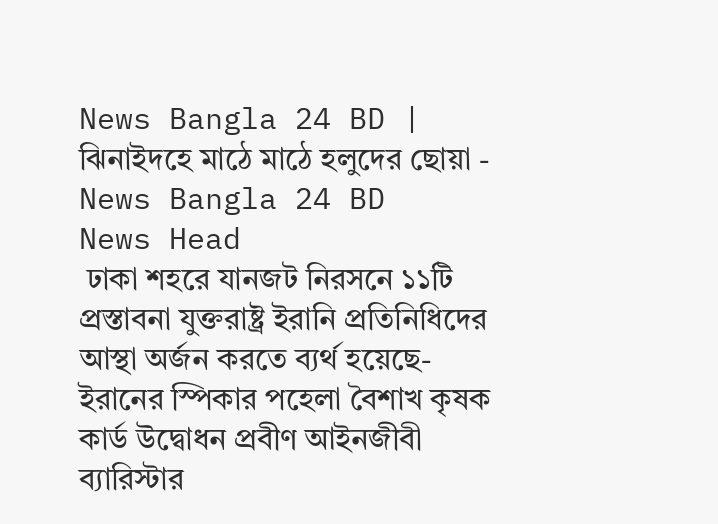News Bangla 24 BD | ঝিনাইদহে মাঠে মাঠে হলুদের ছোয়া - News Bangla 24 BD
News Head
 ঢাকা শহরে যানজট নিরসনে ১১টি প্রস্তাবনা যুক্তরাষ্ট্র ইরানি প্রতিনিধিদের আস্থা অর্জন করতে ব্যর্থ হয়েছে-ইরানের স্পিকার পহেলা বৈশাখ কৃষক কার্ড উদ্বোধন প্রবীণ আইনজীবী ব্যারিস্টার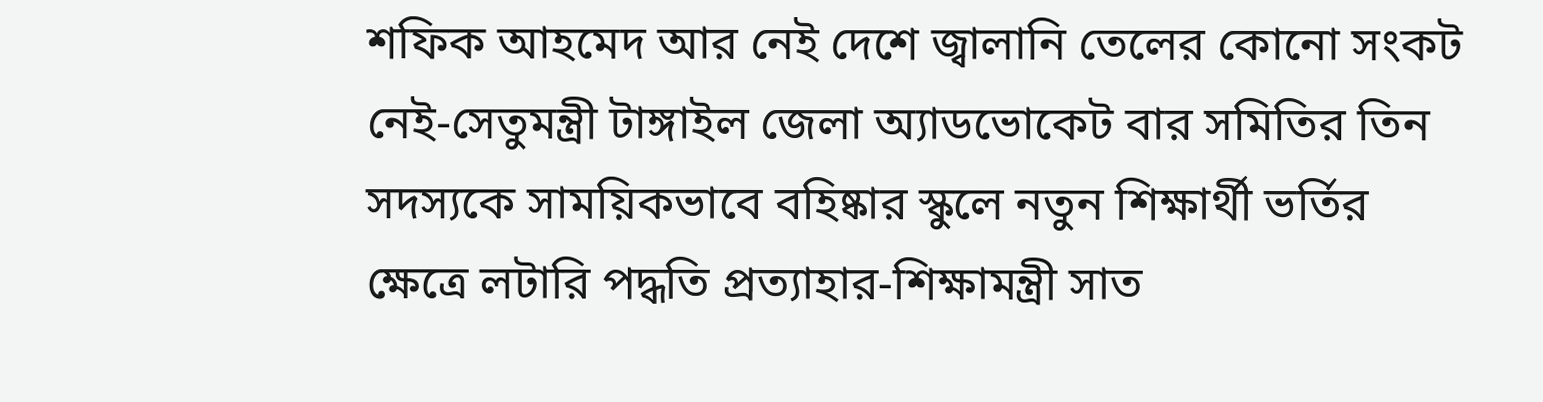শফিক আহমেদ আর নেই দেশে জ্বালানি তেলের কোনো সংকট নেই-সেতুমন্ত্রী টাঙ্গাইল জেলা অ্যাডভোকেট বার সমিতির তিন সদস্যকে সাময়িকভাবে বহিষ্কার স্কুলে নতুন শিক্ষার্থী ভর্তির ক্ষেত্রে লটারি পদ্ধতি প্রত্যাহার-শিক্ষামন্ত্রী সাত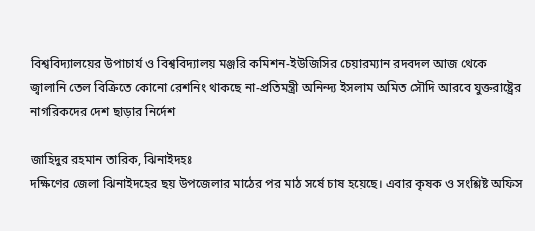বিশ্ববিদ্যালয়ের উপাচার্য ও বিশ্ববিদ্যালয় মঞ্জরি কমিশন-ইউজিসির চেয়ারম্যান রদবদল আজ থেকে জ্বালানি তেল বিক্রিতে কোনো রেশনিং থাকছে না-প্রতিমন্ত্রী অনিন্দ্য ইসলাম অমিত সৌদি আরবে যুক্তরাষ্ট্রের নাগরিকদের দেশ ছাড়ার নির্দেশ

জাহিদুর রহমান তারিক, ঝিনাইদহঃ
দক্ষিণের জেলা ঝিনাইদহের ছয় উপজেলার মাঠের পর মাঠ সর্ষে চাষ হয়েছে। এবার কৃষক ও সংশ্লিষ্ট অফিস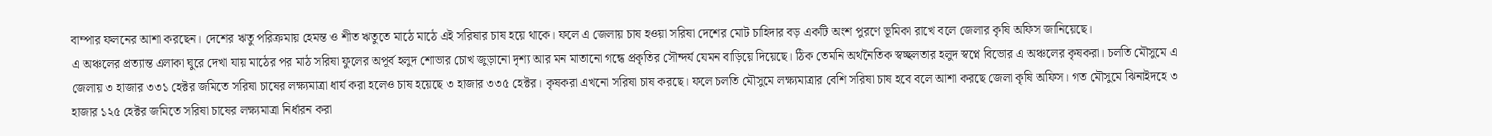বাম্পার ফলনের আশা করছেন। দেশের ঋতু পরিক্রমায় হেমন্ত ও শীত ঋতুতে মাঠে মাঠে এই সরিষার চাষ হয়ে থাকে। ফলে এ জেলায় চাষ হওয়া সরিষা দেশের মোট চাহিদার বড় একটি অংশ পুরণে ভূমিকা রাখে বলে জেলার কৃষি অফিস জানিয়েছে।
এ অঞ্চলের প্রত্যান্ত এলাকা ঘুরে দেখা যায় মাঠের পর মাঠ সরিষা ফুলের অপূর্ব হলুদ শোভার চোখ জুড়ানো দৃশ্য আর মন মাতানো গন্ধে প্রকৃতির সৌন্দর্য যেমন বাড়িয়ে দিয়েছে। ঠিক তেমনি অর্থনৈতিক স্বচ্ছলতার হলুদ স্বপ্নে বিভোর এ অঞ্চলের কৃষকরা। চলতি মৌসুমে এ জেলায় ৩ হাজার ৩৩১ হেক্টর জমিতে সরিষা চাষের লক্ষ্যমাত্রা ধার্য করা হলেও চাষ হয়েছে ৩ হাজার ৩৩৫ হেক্টর। কৃষকরা এখনো সরিষা চাষ করছে। ফলে চলতি মৌসুমে লক্ষ্যমাত্রার বেশি সরিষা চাষ হবে বলে আশা করছে জেলা কৃষি অফিস। গত মৌসুমে ঝিনাইদহে ৩ হাজার ১২৫ হেক্টর জমিতে সরিষা চাষের লক্ষ্যমাত্রা নির্ধারন করা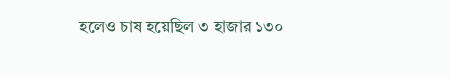হলেও চাষ হয়েছিল ৩ হাজার ১৩০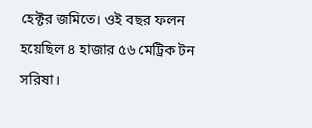হেক্টর জমিতে। ওই বছর ফলন হয়েছিল ৪ হাজার ৫৬ মেট্রিক টন সরিষা।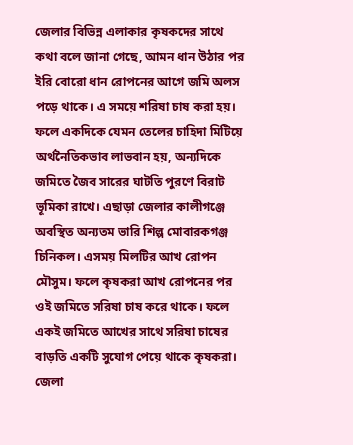জেলার বিভিন্ন এলাকার কৃষকদের সাথে কথা বলে জানা গেছে, আমন ধান উঠার পর ইরি বোরো ধান রোপনের আগে জমি অলস পড়ে থাকে। এ সময়ে শরিষা চাষ করা হয়। ফলে একদিকে যেমন তেলের চাহিদা মিটিয়ে অর্থনৈতিকভাব লাভবান হয়, অন্যদিকে জমিতে জৈব সারের ঘাটতি পুরণে বিরাট ভূমিকা রাখে। এছাড়া জেলার কালীগঞ্জে অবস্থিত অন্যতম ভারি শিল্প মোবারকগঞ্জ চিনিকল। এসময় মিলটির আখ রোপন মৌসুম। ফলে কৃষকরা আখ রোপনের পর ওই জমিতে সরিষা চাষ করে থাকে। ফলে একই জমিতে আখের সাথে সরিষা চাষের বাড়তি একটি সুযোগ পেয়ে থাকে কৃষকরা। জেলা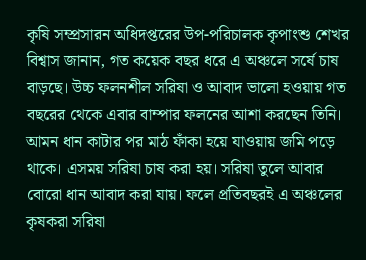কৃষি সম্প্রসারন অধিদপ্তরের উপ-পরিচালক কৃপাংশু শেখর বিশ্বাস জানান, গত কয়েক বছর ধরে এ অঞ্চলে সর্ষে চাষ বাড়ছে। উচ্চ ফলনশীল সরিষা ও আবাদ ভালো হওয়ায় গত বছরের থেকে এবার বাম্পার ফলনের আশা করছেন তিনি। আমন ধান কাটার পর মাঠ ফাঁকা হয়ে যাওয়ায় জমি পড়ে থাকে। এসময় সরিষা চাষ করা হয়। সরিষা তুলে আবার বোরো ধান আবাদ করা যায়। ফলে প্রতিবছরই এ অঞ্চলের কৃষকরা সরিষা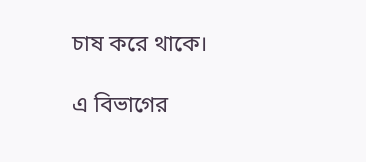চাষ করে থাকে।

এ বিভাগের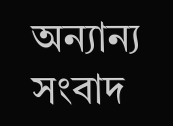অন্যান্য সংবাদ